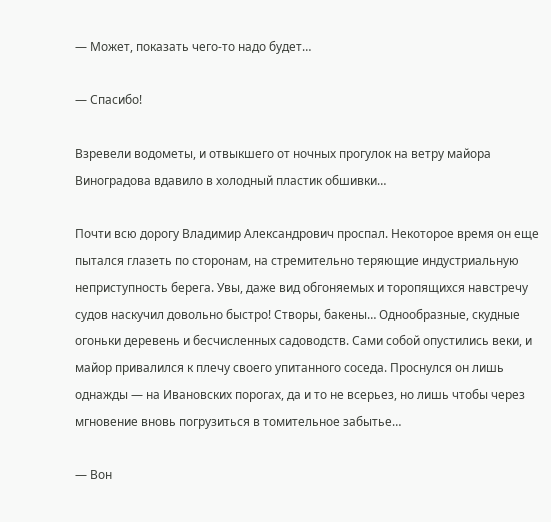— Может, показать чего-то надо будет…

— Спасибо!

Взревели водометы, и отвыкшего от ночных прогулок на ветру майора Виноградова вдавило в холодный пластик обшивки…

Почти всю дорогу Владимир Александрович проспал. Некоторое время он еще пытался глазеть по сторонам, на стремительно теряющие индустриальную неприступность берега. Увы, даже вид обгоняемых и торопящихся навстречу судов наскучил довольно быстро! Створы, бакены… Однообразные, скудные огоньки деревень и бесчисленных садоводств. Сами собой опустились веки, и майор привалился к плечу своего упитанного соседа. Проснулся он лишь однажды — на Ивановских порогах, да и то не всерьез, но лишь чтобы через мгновение вновь погрузиться в томительное забытье…

— Вон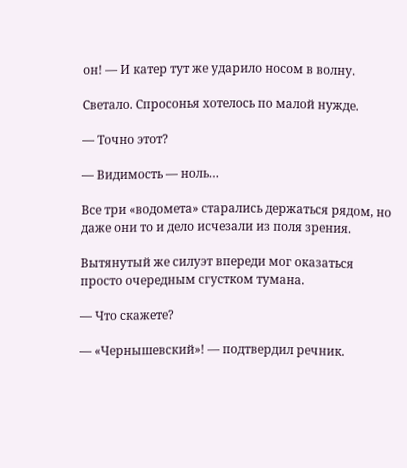он! — И катер тут же ударило носом в волну.

Светало. Спросонья хотелось по малой нужде.

— Точно этот?

— Видимость — ноль…

Все три «водомета» старались держаться рядом, но даже они то и дело исчезали из поля зрения.

Вытянутый же силуэт впереди мог оказаться просто очередным сгустком тумана.

— Что скажете?

— «Чернышевский»! — подтвердил речник.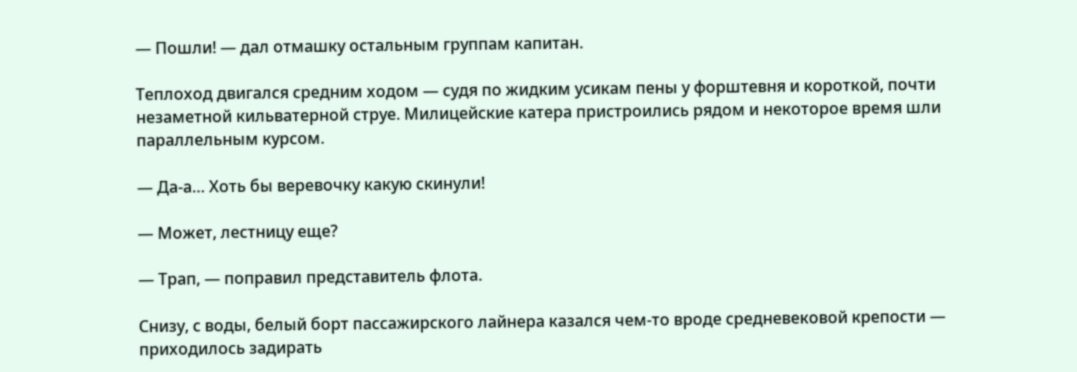— Пошли! — дал отмашку остальным группам капитан.

Теплоход двигался средним ходом — судя по жидким усикам пены у форштевня и короткой, почти незаметной кильватерной струе. Милицейские катера пристроились рядом и некоторое время шли параллельным курсом.

— Да-а… Хоть бы веревочку какую скинули!

— Может, лестницу еще?

— Трап, — поправил представитель флота.

Снизу, с воды, белый борт пассажирского лайнера казался чем-то вроде средневековой крепости — приходилось задирать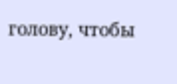голову, чтобы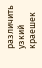различить узкий краешек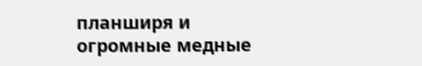планширя и огромные медные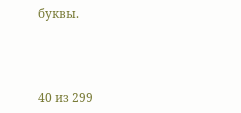буквы.



40 из 299